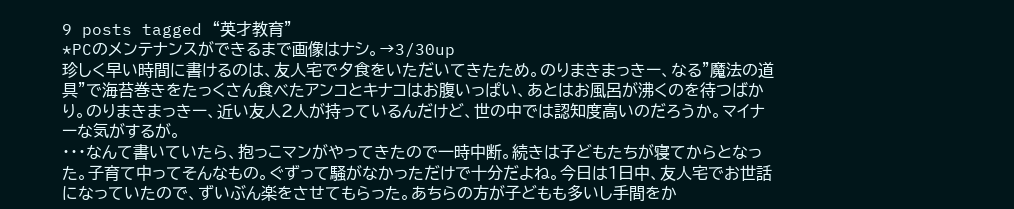9 posts tagged “英才教育”
*PCのメンテナンスができるまで画像はナシ。→3/30up
珍しく早い時間に書けるのは、友人宅で夕食をいただいてきたため。のりまきまっきー、なる"魔法の道具”で海苔巻きをたっくさん食べたアンコとキナコはお腹いっぱい、あとはお風呂が沸くのを待つばかり。のりまきまっきー、近い友人2人が持っているんだけど、世の中では認知度高いのだろうか。マイナーな気がするが。
・・・なんて書いていたら、抱っこマンがやってきたので一時中断。続きは子どもたちが寝てからとなった。子育て中ってそんなもの。ぐずって騒がなかっただけで十分だよね。今日は1日中、友人宅でお世話になっていたので、ずいぶん楽をさせてもらった。あちらの方が子どもも多いし手間をか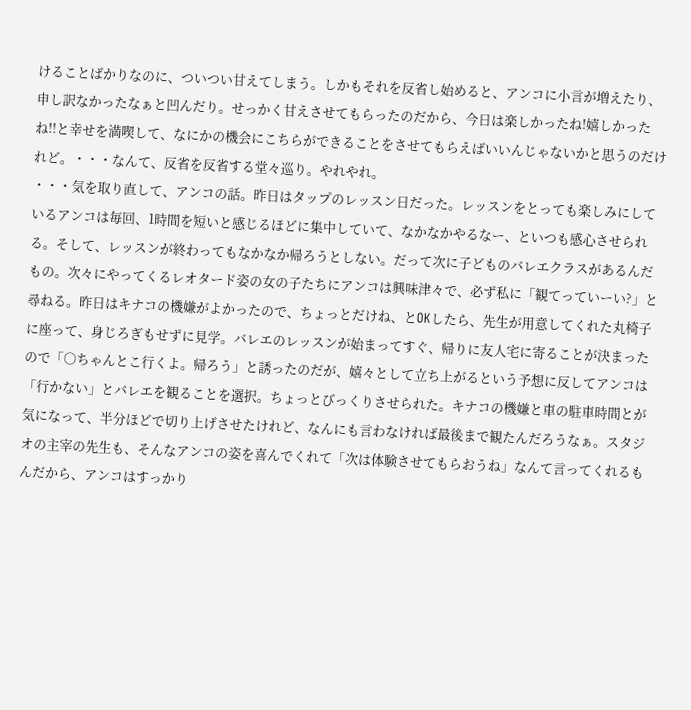けることばかりなのに、ついつい甘えてしまう。しかもそれを反省し始めると、アンコに小言が増えたり、申し訳なかったなぁと凹んだり。せっかく甘えさせてもらったのだから、今日は楽しかったね!嬉しかったね!!と幸せを満喫して、なにかの機会にこちらができることをさせてもらえばいいんじゃないかと思うのだけれど。・・・なんて、反省を反省する堂々巡り。やれやれ。
・・・気を取り直して、アンコの話。昨日はタップのレッスン日だった。レッスンをとっても楽しみにしているアンコは毎回、1時間を短いと感じるほどに集中していて、なかなかやるなー、といつも感心させられる。そして、レッスンが終わってもなかなか帰ろうとしない。だって次に子どものバレエクラスがあるんだもの。次々にやってくるレオタード姿の女の子たちにアンコは興味津々で、必ず私に「観てっていーい?」と尋ねる。昨日はキナコの機嫌がよかったので、ちょっとだけね、とOKしたら、先生が用意してくれた丸椅子に座って、身じろぎもせずに見学。バレエのレッスンが始まってすぐ、帰りに友人宅に寄ることが決まったので「○ちゃんとこ行くよ。帰ろう」と誘ったのだが、嬉々として立ち上がるという予想に反してアンコは「行かない」とバレエを観ることを選択。ちょっとびっくりさせられた。キナコの機嫌と車の駐車時間とが気になって、半分ほどで切り上げさせたけれど、なんにも言わなければ最後まで観たんだろうなぁ。スタジオの主宰の先生も、そんなアンコの姿を喜んでくれて「次は体験させてもらおうね」なんて言ってくれるもんだから、アンコはすっかり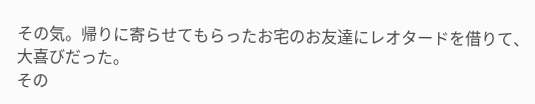その気。帰りに寄らせてもらったお宅のお友達にレオタードを借りて、大喜びだった。
その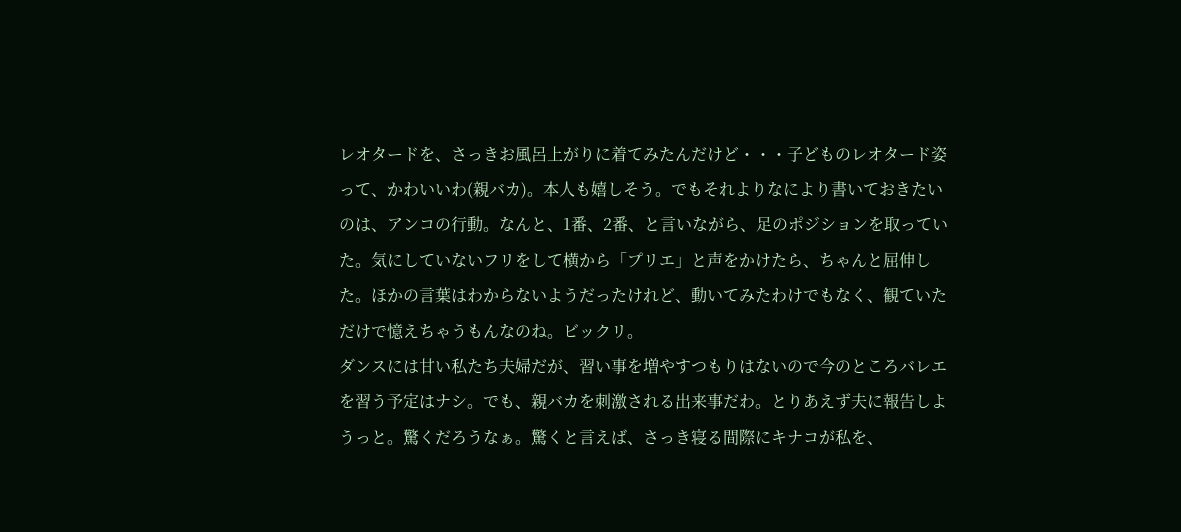レオタードを、さっきお風呂上がりに着てみたんだけど・・・子どものレオタード姿って、かわいいわ(親バカ)。本人も嬉しそう。でもそれよりなにより書いておきたいのは、アンコの行動。なんと、1番、2番、と言いながら、足のポジションを取っていた。気にしていないフリをして横から「プリエ」と声をかけたら、ちゃんと屈伸した。ほかの言葉はわからないようだったけれど、動いてみたわけでもなく、観ていただけで憶えちゃうもんなのね。ビックリ。
ダンスには甘い私たち夫婦だが、習い事を増やすつもりはないので今のところバレエを習う予定はナシ。でも、親バカを刺激される出来事だわ。とりあえず夫に報告しようっと。驚くだろうなぁ。驚くと言えば、さっき寝る間際にキナコが私を、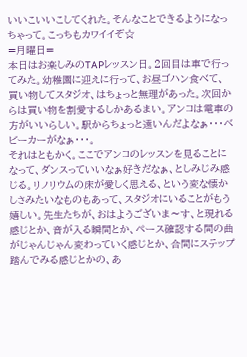いいこいいこしてくれた。そんなことできるようになっちゃって。こっちもカワイイぞ☆
=月曜日=
本日はお楽しみのTAPレッスン日。2回目は車で行ってみた。幼稚園に迎えに行って、お昼ゴハン食べて、買い物してスタジオ、はちょっと無理があった。次回からは買い物を割愛するしかあるまい。アンコは電車の方がいいらしい。駅からちょっと遠いんだよなぁ・・・ベビーカーがなぁ・・・。
それはともかく。ここでアンコのレッスンを見ることになって、ダンスっていいなぁ好きだなぁ、としみじみ感じる。リノリウムの床が愛しく思える、という変な懐かしさみたいなものもあって、スタジオにいることがもう嬉しい。先生たちが、おはようございま〜す、と現れる感じとか、音が入る瞬間とか、ペース確認する間の曲がじゃんじゃん変わっていく感じとか、合間にステップ踏んでみる感じとかの、あ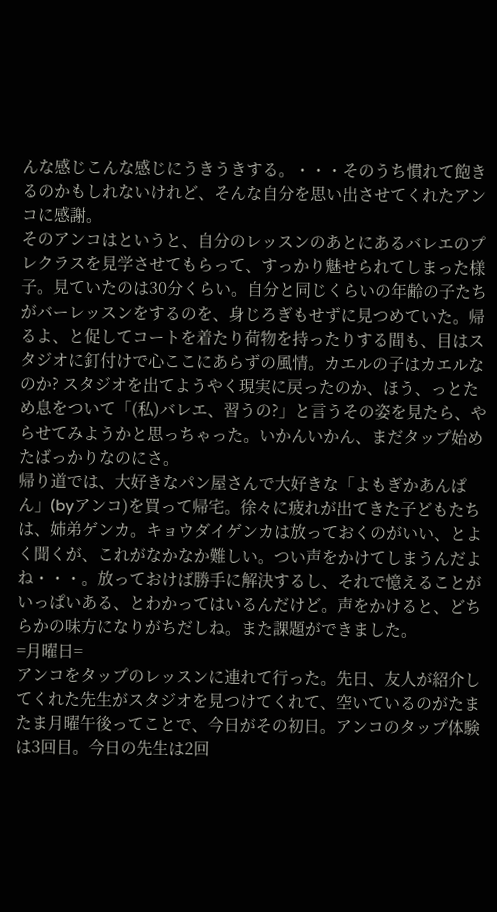んな感じこんな感じにうきうきする。・・・そのうち慣れて飽きるのかもしれないけれど、そんな自分を思い出させてくれたアンコに感謝。
そのアンコはというと、自分のレッスンのあとにあるバレエのプレクラスを見学させてもらって、すっかり魅せられてしまった様子。見ていたのは30分くらい。自分と同じくらいの年齢の子たちがバーレッスンをするのを、身じろぎもせずに見つめていた。帰るよ、と促してコートを着たり荷物を持ったりする間も、目はスタジオに釘付けで心ここにあらずの風情。カエルの子はカエルなのか? スタジオを出てようやく現実に戻ったのか、ほう、っとため息をついて「(私)バレエ、習うの?」と言うその姿を見たら、やらせてみようかと思っちゃった。いかんいかん、まだタップ始めたばっかりなのにさ。
帰り道では、大好きなパン屋さんで大好きな「よもぎかあんぱん」(byアンコ)を買って帰宅。徐々に疲れが出てきた子どもたちは、姉弟ゲンカ。キョウダイゲンカは放っておくのがいい、とよく聞くが、これがなかなか難しい。つい声をかけてしまうんだよね・・・。放っておけば勝手に解決するし、それで憶えることがいっぱいある、とわかってはいるんだけど。声をかけると、どちらかの味方になりがちだしね。また課題ができました。
=月曜日=
アンコをタップのレッスンに連れて行った。先日、友人が紹介してくれた先生がスタジオを見つけてくれて、空いているのがたまたま月曜午後ってことで、今日がその初日。アンコのタップ体験は3回目。今日の先生は2回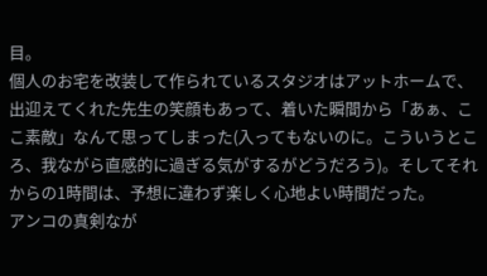目。
個人のお宅を改装して作られているスタジオはアットホームで、出迎えてくれた先生の笑顔もあって、着いた瞬間から「あぁ、ここ素敵」なんて思ってしまった(入ってもないのに。こういうところ、我ながら直感的に過ぎる気がするがどうだろう)。そしてそれからの1時間は、予想に違わず楽しく心地よい時間だった。
アンコの真剣なが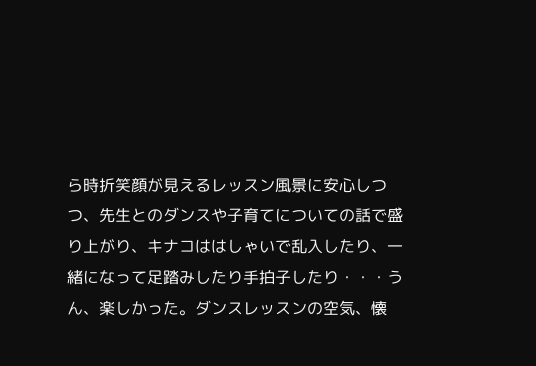ら時折笑顔が見えるレッスン風景に安心しつつ、先生とのダンスや子育てについての話で盛り上がり、キナコははしゃいで乱入したり、一緒になって足踏みしたり手拍子したり・・・うん、楽しかった。ダンスレッスンの空気、懐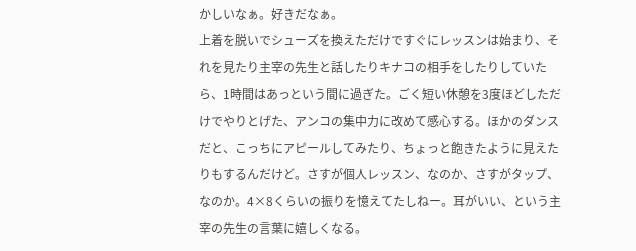かしいなぁ。好きだなぁ。
上着を脱いでシューズを換えただけですぐにレッスンは始まり、それを見たり主宰の先生と話したりキナコの相手をしたりしていたら、1時間はあっという間に過ぎた。ごく短い休憩を3度ほどしただけでやりとげた、アンコの集中力に改めて感心する。ほかのダンスだと、こっちにアピールしてみたり、ちょっと飽きたように見えたりもするんだけど。さすが個人レッスン、なのか、さすがタップ、なのか。4×8くらいの振りを憶えてたしねー。耳がいい、という主宰の先生の言葉に嬉しくなる。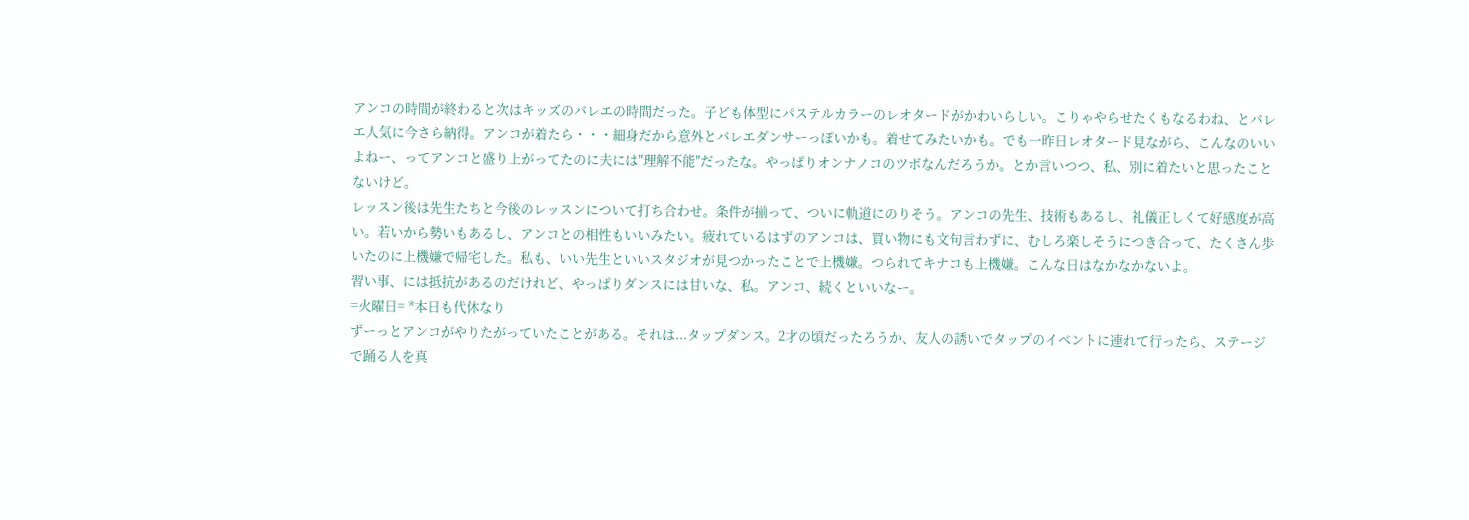アンコの時間が終わると次はキッズのバレエの時間だった。子ども体型にパステルカラーのレオタードがかわいらしい。こりゃやらせたくもなるわね、とバレエ人気に今さら納得。アンコが着たら・・・細身だから意外とバレエダンサーっぽいかも。着せてみたいかも。でも一昨日レオタード見ながら、こんなのいいよねー、ってアンコと盛り上がってたのに夫には"理解不能"だったな。やっぱりオンナノコのツボなんだろうか。とか言いつつ、私、別に着たいと思ったことないけど。
レッスン後は先生たちと今後のレッスンについて打ち合わせ。条件が揃って、ついに軌道にのりそう。アンコの先生、技術もあるし、礼儀正しくて好感度が高い。若いから勢いもあるし、アンコとの相性もいいみたい。疲れているはずのアンコは、買い物にも文句言わずに、むしろ楽しそうにつき合って、たくさん歩いたのに上機嫌で帰宅した。私も、いい先生といいスタジオが見つかったことで上機嫌。つられてキナコも上機嫌。こんな日はなかなかないよ。
習い事、には抵抗があるのだけれど、やっぱりダンスには甘いな、私。アンコ、続くといいなー。
=火曜日= *本日も代休なり
ずーっとアンコがやりたがっていたことがある。それは...タップダンス。2才の頃だったろうか、友人の誘いでタップのイベントに連れて行ったら、ステージで踊る人を真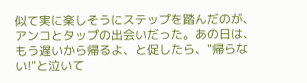似て実に楽しそうにステップを踏んだのが、アンコとタップの出会いだった。あの日は、もう遅いから帰るよ、と促したら、"帰らない!"と泣いて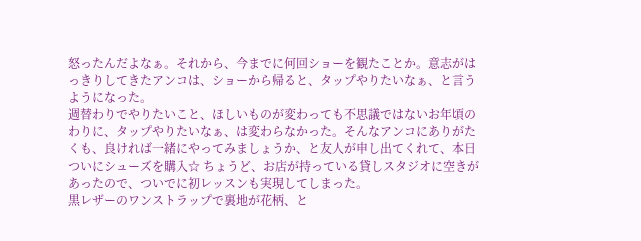怒ったんだよなぁ。それから、今までに何回ショーを観たことか。意志がはっきりしてきたアンコは、ショーから帰ると、タップやりたいなぁ、と言うようになった。
週替わりでやりたいこと、ほしいものが変わっても不思議ではないお年頃のわりに、タップやりたいなぁ、は変わらなかった。そんなアンコにありがたくも、良ければ一緒にやってみましょうか、と友人が申し出てくれて、本日ついにシューズを購入☆ ちょうど、お店が持っている貸しスタジオに空きがあったので、ついでに初レッスンも実現してしまった。
黒レザーのワンストラップで裏地が花柄、と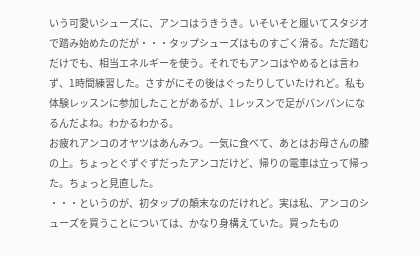いう可愛いシューズに、アンコはうきうき。いそいそと履いてスタジオで踏み始めたのだが・・・タップシューズはものすごく滑る。ただ踏むだけでも、相当エネルギーを使う。それでもアンコはやめるとは言わず、1時間練習した。さすがにその後はぐったりしていたけれど。私も体験レッスンに参加したことがあるが、1レッスンで足がパンパンになるんだよね。わかるわかる。
お疲れアンコのオヤツはあんみつ。一気に食べて、あとはお母さんの膝の上。ちょっとぐずぐずだったアンコだけど、帰りの電車は立って帰った。ちょっと見直した。
・・・というのが、初タップの顛末なのだけれど。実は私、アンコのシューズを買うことについては、かなり身構えていた。買ったもの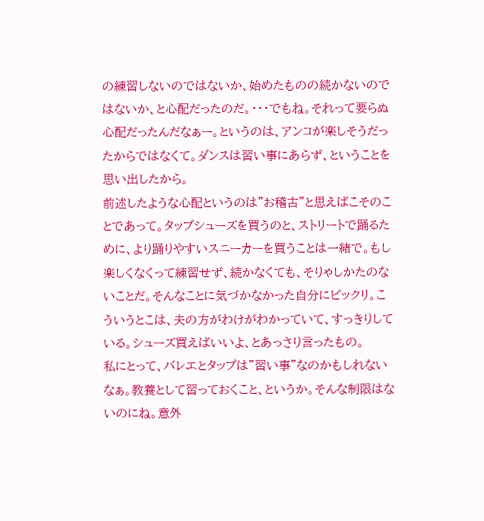の練習しないのではないか、始めたものの続かないのではないか、と心配だったのだ。・・・でもね。それって要らぬ心配だったんだなぁー。というのは、アンコが楽しそうだったからではなくて。ダンスは習い事にあらず、ということを思い出したから。
前述したような心配というのは"お稽古"と思えばこそのことであって。タップシューズを買うのと、ストリートで踊るために、より踊りやすいスニーカーを買うことは一緒で。もし楽しくなくって練習せず、続かなくても、そりゃしかたのないことだ。そんなことに気づかなかった自分にビックリ。こういうとこは、夫の方がわけがわかっていて、すっきりしている。シューズ買えばいいよ、とあっさり言ったもの。
私にとって、バレエとタップは"習い事"なのかもしれないなぁ。教養として習っておくこと、というか。そんな制限はないのにね。意外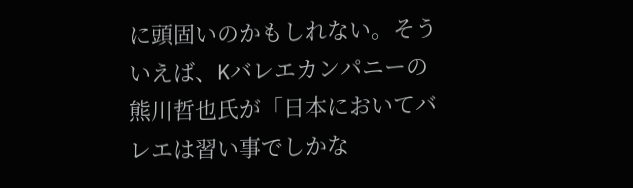に頭固いのかもしれない。そういえば、Kバレエカンパニーの熊川哲也氏が「日本においてバレエは習い事でしかな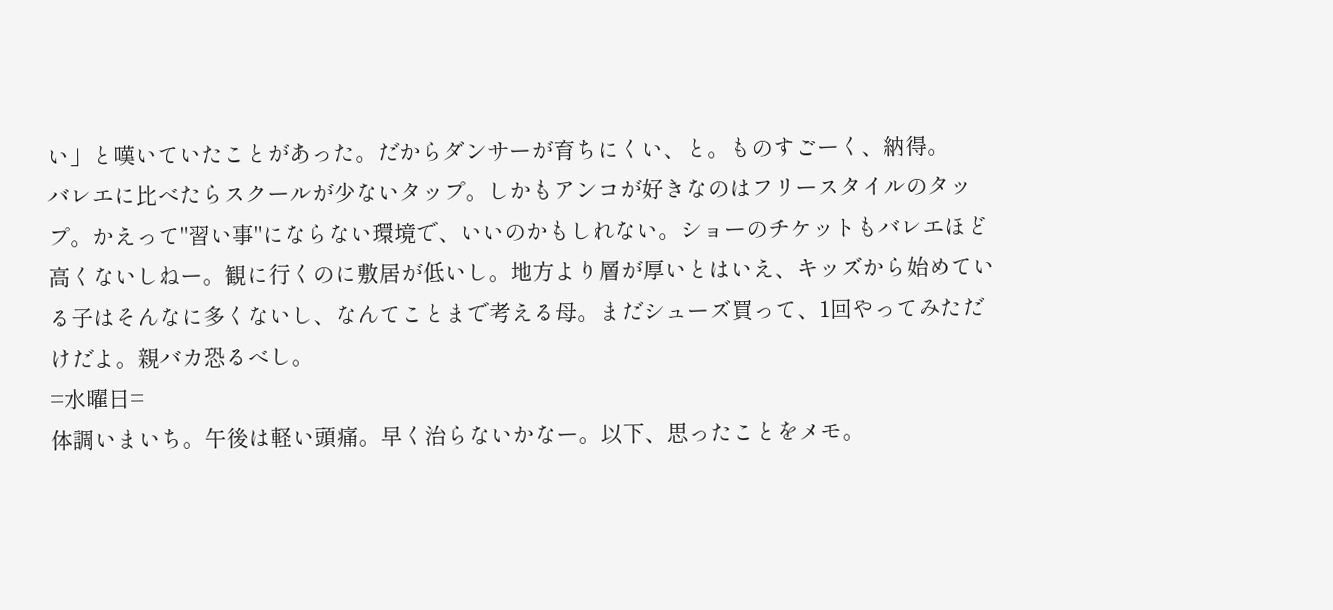い」と嘆いていたことがあった。だからダンサーが育ちにくい、と。ものすごーく、納得。
バレエに比べたらスクールが少ないタップ。しかもアンコが好きなのはフリースタイルのタップ。かえって"習い事"にならない環境で、いいのかもしれない。ショーのチケットもバレエほど高くないしねー。観に行くのに敷居が低いし。地方より層が厚いとはいえ、キッズから始めている子はそんなに多くないし、なんてことまで考える母。まだシューズ買って、1回やってみただけだよ。親バカ恐るべし。
=水曜日=
体調いまいち。午後は軽い頭痛。早く治らないかなー。以下、思ったことをメモ。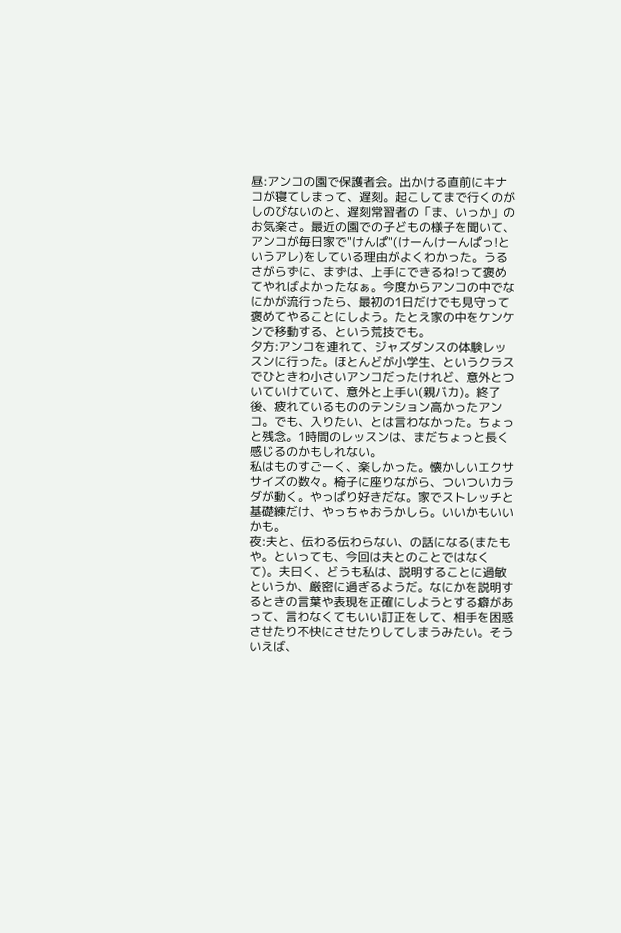昼:アンコの園で保護者会。出かける直前にキナコが寝てしまって、遅刻。起こしてまで行くのがしのびないのと、遅刻常習者の「ま、いっか」のお気楽さ。最近の園での子どもの様子を聞いて、アンコが毎日家で"けんぱ"(けーんけーんぱっ!というアレ)をしている理由がよくわかった。うるさがらずに、まずは、上手にできるね!って褒めてやればよかったなぁ。今度からアンコの中でなにかが流行ったら、最初の1日だけでも見守って褒めてやることにしよう。たとえ家の中をケンケンで移動する、という荒技でも。
夕方:アンコを連れて、ジャズダンスの体験レッスンに行った。ほとんどが小学生、というクラスでひときわ小さいアンコだったけれど、意外とついていけていて、意外と上手い(親バカ)。終了後、疲れているもののテンション高かったアンコ。でも、入りたい、とは言わなかった。ちょっと残念。1時間のレッスンは、まだちょっと長く感じるのかもしれない。
私はものすごーく、楽しかった。懐かしいエクササイズの数々。椅子に座りながら、ついついカラダが動く。やっぱり好きだな。家でストレッチと基礎練だけ、やっちゃおうかしら。いいかもいいかも。
夜:夫と、伝わる伝わらない、の話になる(またもや。といっても、今回は夫とのことではなくて)。夫曰く、どうも私は、説明することに過敏というか、厳密に過ぎるようだ。なにかを説明するときの言葉や表現を正確にしようとする癖があって、言わなくてもいい訂正をして、相手を困惑させたり不快にさせたりしてしまうみたい。そういえば、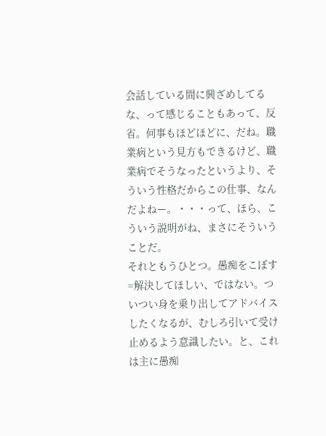会話している間に興ざめしてるな、って感じることもあって、反省。何事もほどほどに、だね。職業病という見方もできるけど、職業病でそうなったというより、そういう性格だからこの仕事、なんだよねー。・・・って、ほら、こういう説明がね、まさにそういうことだ。
それともうひとつ。愚痴をこぼす=解決してほしい、ではない。ついつい身を乗り出してアドバイスしたくなるが、むしろ引いて受け止めるよう意識したい。と、これは主に愚痴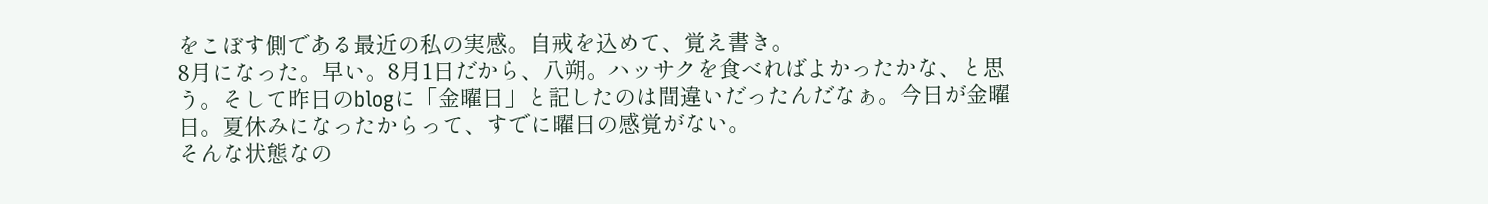をこぼす側である最近の私の実感。自戒を込めて、覚え書き。
8月になった。早い。8月1日だから、八朔。ハッサクを食べればよかったかな、と思う。そして昨日のblogに「金曜日」と記したのは間違いだったんだなぁ。今日が金曜日。夏休みになったからって、すでに曜日の感覚がない。
そんな状態なの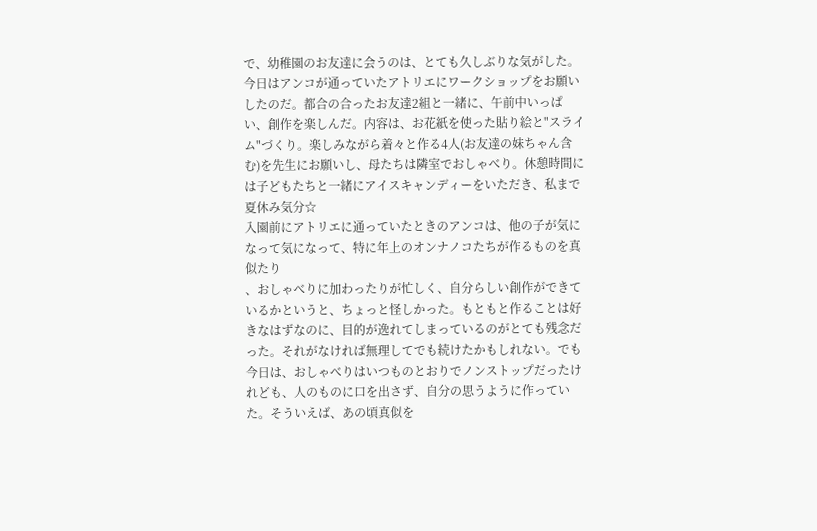で、幼稚園のお友達に会うのは、とても久しぶりな気がした。今日はアンコが通っていたアトリエにワークショップをお願いしたのだ。都合の合ったお友達2組と一緒に、午前中いっぱい、創作を楽しんだ。内容は、お花紙を使った貼り絵と"スライム"づくり。楽しみながら着々と作る4人(お友達の妹ちゃん含む)を先生にお願いし、母たちは隣室でおしゃべり。休憩時間には子どもたちと一緒にアイスキャンディーをいただき、私まで夏休み気分☆
入園前にアトリエに通っていたときのアンコは、他の子が気になって気になって、特に年上のオンナノコたちが作るものを真似たり
、おしゃべりに加わったりが忙しく、自分らしい創作ができているかというと、ちょっと怪しかった。もともと作ることは好きなはずなのに、目的が逸れてしまっているのがとても残念だった。それがなければ無理してでも続けたかもしれない。でも今日は、おしゃべりはいつものとおりでノンストップだったけれども、人のものに口を出さず、自分の思うように作っていた。そういえば、あの頃真似を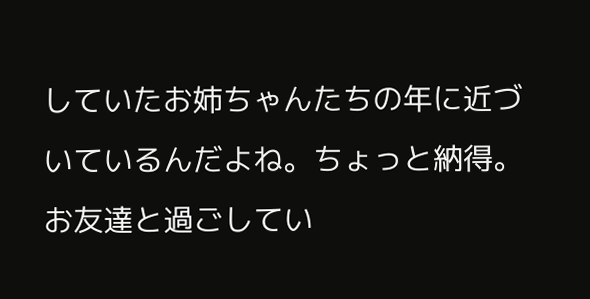していたお姉ちゃんたちの年に近づいているんだよね。ちょっと納得。お友達と過ごしてい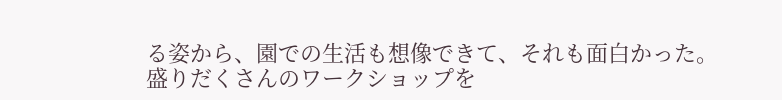る姿から、園での生活も想像できて、それも面白かった。
盛りだくさんのワークショップを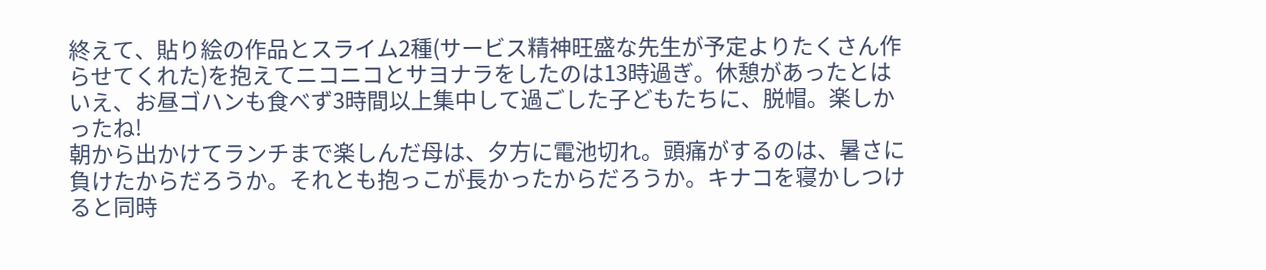終えて、貼り絵の作品とスライム2種(サービス精神旺盛な先生が予定よりたくさん作らせてくれた)を抱えてニコニコとサヨナラをしたのは13時過ぎ。休憩があったとはいえ、お昼ゴハンも食べず3時間以上集中して過ごした子どもたちに、脱帽。楽しかったね!
朝から出かけてランチまで楽しんだ母は、夕方に電池切れ。頭痛がするのは、暑さに負けたからだろうか。それとも抱っこが長かったからだろうか。キナコを寝かしつけると同時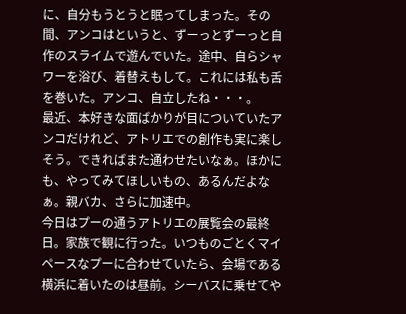に、自分もうとうと眠ってしまった。その間、アンコはというと、ずーっとずーっと自作のスライムで遊んでいた。途中、自らシャワーを浴び、着替えもして。これには私も舌を巻いた。アンコ、自立したね・・・。
最近、本好きな面ばかりが目についていたアンコだけれど、アトリエでの創作も実に楽しそう。できればまた通わせたいなぁ。ほかにも、やってみてほしいもの、あるんだよなぁ。親バカ、さらに加速中。
今日はプーの通うアトリエの展覧会の最終日。家族で観に行った。いつものごとくマイペースなプーに合わせていたら、会場である横浜に着いたのは昼前。シーバスに乗せてや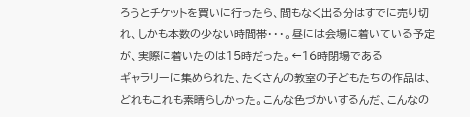ろうとチケットを買いに行ったら、間もなく出る分はすでに売り切れ、しかも本数の少ない時間帯・・・。昼には会場に着いている予定が、実際に着いたのは15時だった。←16時閉場である
ギャラリーに集められた、たくさんの教室の子どもたちの作品は、どれもこれも素晴らしかった。こんな色づかいするんだ、こんなの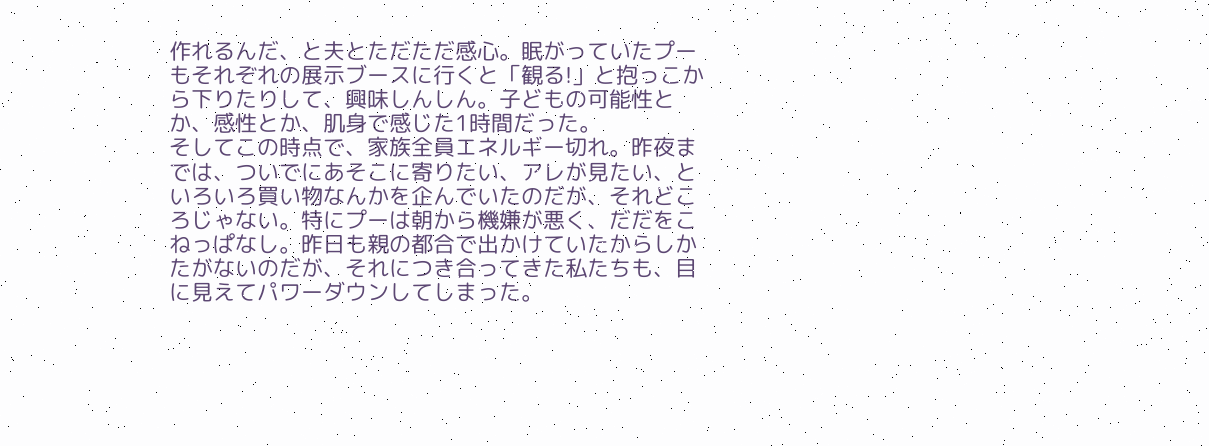作れるんだ、と夫とただただ感心。眠がっていたプーもそれぞれの展示ブースに行くと「観る!」と抱っこから下りたりして、興味しんしん。子どもの可能性とか、感性とか、肌身で感じた1時間だった。
そしてこの時点で、家族全員エネルギー切れ。昨夜までは、ついでにあそこに寄りたい、アレが見たい、といろいろ買い物なんかを企んでいたのだが、それどころじゃない。特にプーは朝から機嫌が悪く、だだをこねっぱなし。昨日も親の都合で出かけていたからしかたがないのだが、それにつき合ってきた私たちも、目に見えてパワーダウンしてしまった。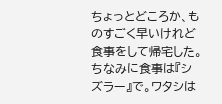ちょっとどころか、ものすごく早いけれど食事をして帰宅した。
ちなみに食事は『シズラー』で。ワタシは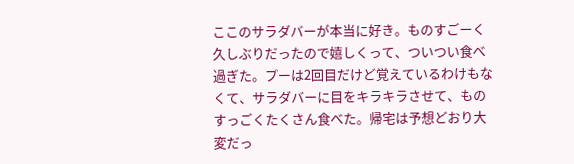ここのサラダバーが本当に好き。ものすごーく久しぶりだったので嬉しくって、ついつい食べ過ぎた。プーは2回目だけど覚えているわけもなくて、サラダバーに目をキラキラさせて、ものすっごくたくさん食べた。帰宅は予想どおり大変だっ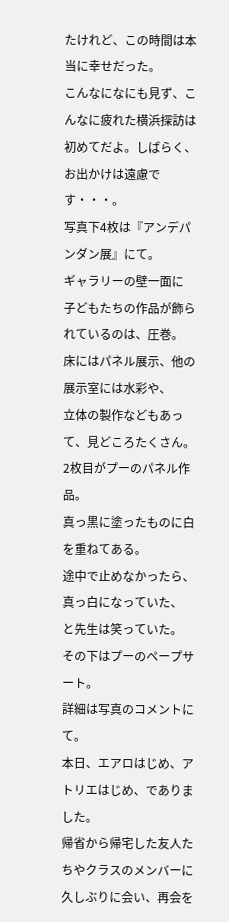たけれど、この時間は本当に幸せだった。
こんなになにも見ず、こんなに疲れた横浜探訪は初めてだよ。しばらく、お出かけは遠慮です・・・。
写真下4枚は『アンデパンダン展』にて。
ギャラリーの壁一面に
子どもたちの作品が飾られているのは、圧巻。
床にはパネル展示、他の展示室には水彩や、
立体の製作などもあって、見どころたくさん。
2枚目がプーのパネル作品。
真っ黒に塗ったものに白を重ねてある。
途中で止めなかったら、真っ白になっていた、
と先生は笑っていた。
その下はプーのペープサート。
詳細は写真のコメントにて。
本日、エアロはじめ、アトリエはじめ、でありました。
帰省から帰宅した友人たちやクラスのメンバーに久しぶりに会い、再会を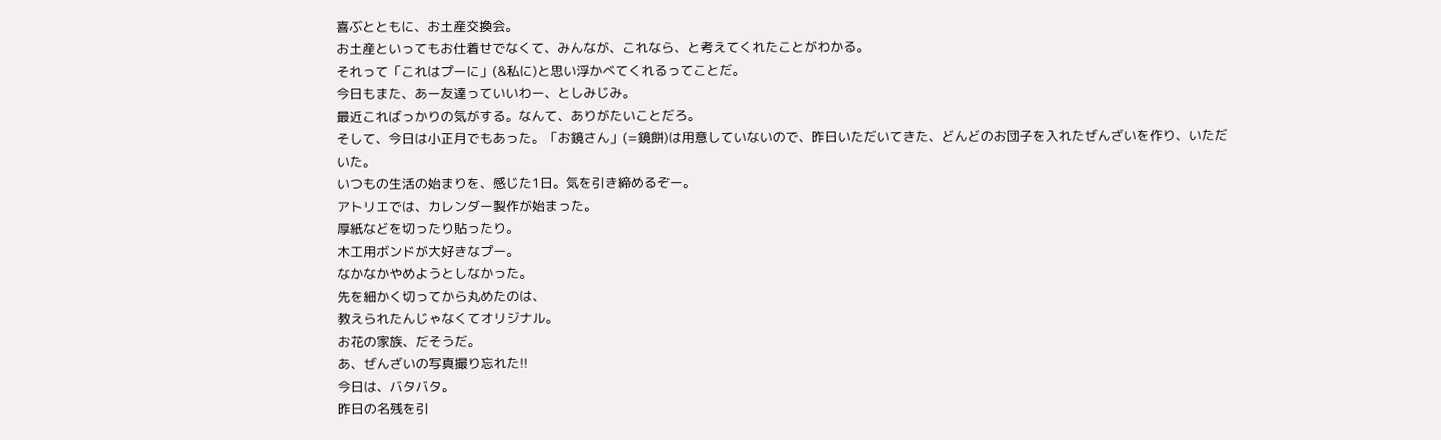喜ぶとともに、お土産交換会。
お土産といってもお仕着せでなくて、みんなが、これなら、と考えてくれたことがわかる。
それって「これはプーに」(&私に)と思い浮かべてくれるってことだ。
今日もまた、あー友達っていいわー、としみじみ。
最近こればっかりの気がする。なんて、ありがたいことだろ。
そして、今日は小正月でもあった。「お鏡さん」(=鏡餅)は用意していないので、昨日いただいてきた、どんどのお団子を入れたぜんざいを作り、いただいた。
いつもの生活の始まりを、感じた1日。気を引き締めるぞー。
アトリエでは、カレンダー製作が始まった。
厚紙などを切ったり貼ったり。
木工用ボンドが大好きなプー。
なかなかやめようとしなかった。
先を細かく切ってから丸めたのは、
教えられたんじゃなくてオリジナル。
お花の家族、だそうだ。
あ、ぜんざいの写真撮り忘れた!!
今日は、バタバタ。
昨日の名残を引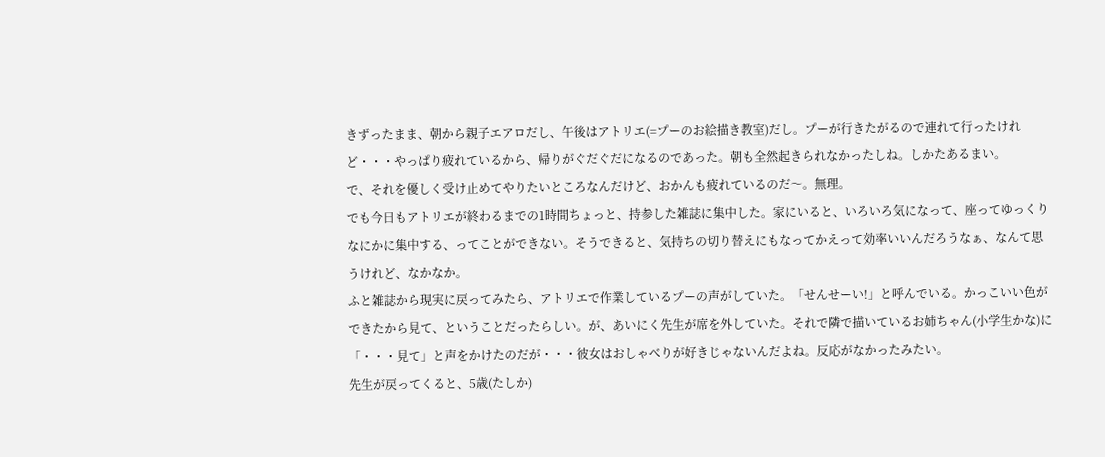きずったまま、朝から親子エアロだし、午後はアトリエ(=プーのお絵描き教室)だし。プーが行きたがるので連れて行ったけれど・・・やっぱり疲れているから、帰りがぐだぐだになるのであった。朝も全然起きられなかったしね。しかたあるまい。
で、それを優しく受け止めてやりたいところなんだけど、おかんも疲れているのだ〜。無理。
でも今日もアトリエが終わるまでの1時間ちょっと、持参した雑誌に集中した。家にいると、いろいろ気になって、座ってゆっくりなにかに集中する、ってことができない。そうできると、気持ちの切り替えにもなってかえって効率いいんだろうなぁ、なんて思うけれど、なかなか。
ふと雑誌から現実に戻ってみたら、アトリエで作業しているプーの声がしていた。「せんせーい!」と呼んでいる。かっこいい色ができたから見て、ということだったらしい。が、あいにく先生が席を外していた。それで隣で描いているお姉ちゃん(小学生かな)に「・・・見て」と声をかけたのだが・・・彼女はおしゃべりが好きじゃないんだよね。反応がなかったみたい。
先生が戻ってくると、5歳(たしか)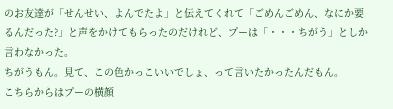のお友達が「せんせい、よんでたよ」と伝えてくれて「ごめんごめん、なにか要るんだった?」と声をかけてもらったのだけれど、プーは「・・・ちがう」としか言わなかった。
ちがうもん。見て、この色かっこいいでしょ、って言いたかったんだもん。
こちらからはプーの横顔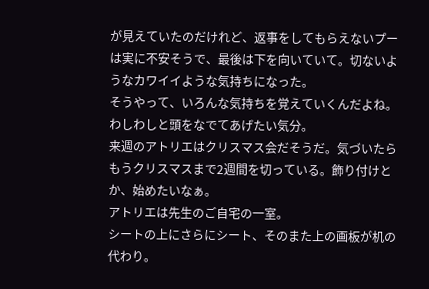が見えていたのだけれど、返事をしてもらえないプーは実に不安そうで、最後は下を向いていて。切ないようなカワイイような気持ちになった。
そうやって、いろんな気持ちを覚えていくんだよね。わしわしと頭をなでてあげたい気分。
来週のアトリエはクリスマス会だそうだ。気づいたらもうクリスマスまで2週間を切っている。飾り付けとか、始めたいなぁ。
アトリエは先生のご自宅の一室。
シートの上にさらにシート、そのまた上の画板が机の代わり。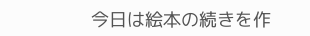今日は絵本の続きを作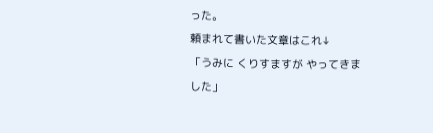った。
頼まれて書いた文章はこれ↓
「うみに くりすますが やってきました」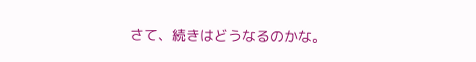さて、続きはどうなるのかな。